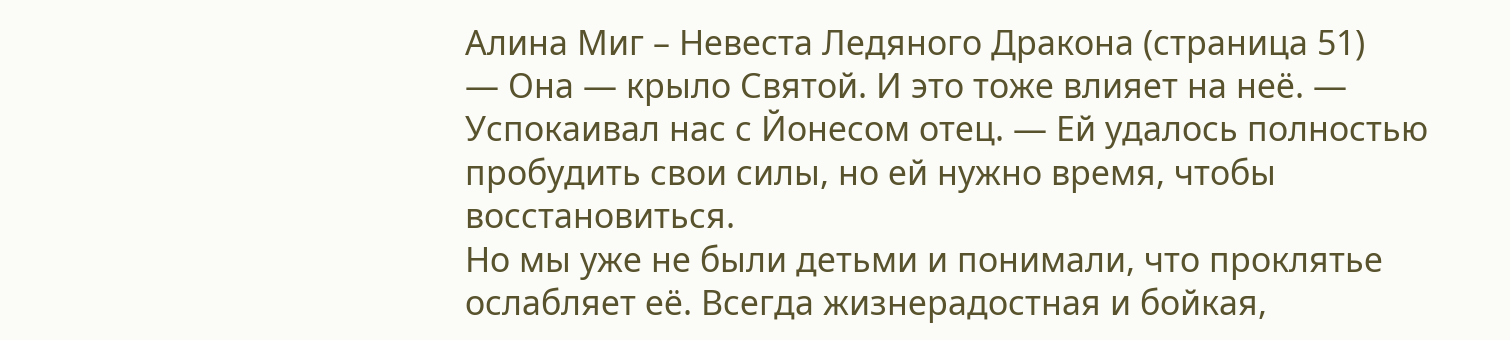Алина Миг – Невеста Ледяного Дракона (страница 51)
— Она — крыло Святой. И это тоже влияет на неё. — Успокаивал нас с Йонесом отец. — Ей удалось полностью пробудить свои силы, но ей нужно время, чтобы восстановиться.
Но мы уже не были детьми и понимали, что проклятье ослабляет её. Всегда жизнерадостная и бойкая,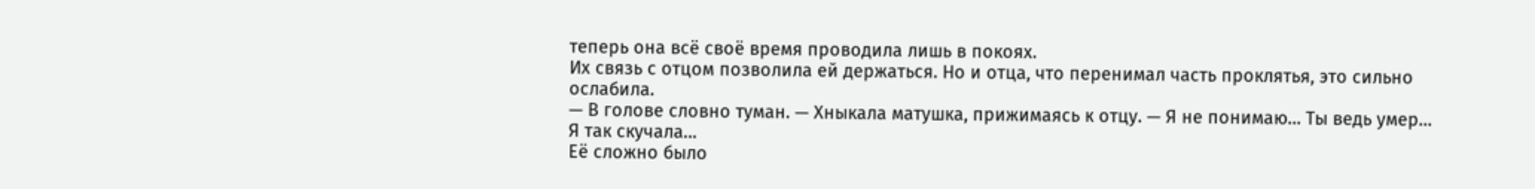теперь она всё своё время проводила лишь в покоях.
Их связь с отцом позволила ей держаться. Но и отца, что перенимал часть проклятья, это сильно ослабила.
— В голове словно туман. — Хныкала матушка, прижимаясь к отцу. — Я не понимаю… Ты ведь умер… Я так скучала…
Её сложно было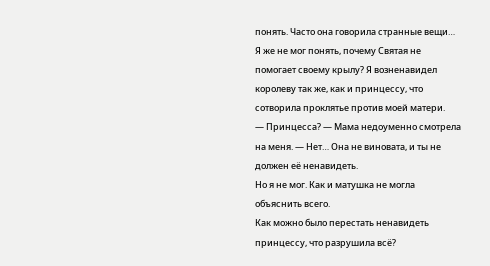понять. Часто она говорила странные вещи…
Я же не мог понять, почему Святая не помогает своему крылу? Я возненавидел королеву так же, как и принцессу, что сотворила проклятье против моей матери.
— Принцесса? — Мама недоуменно смотрела на меня. — Нет… Она не виновата, и ты не должен её ненавидеть.
Но я не мог. Как и матушка не могла объяснить всего.
Как можно было перестать ненавидеть принцессу, что разрушила всё?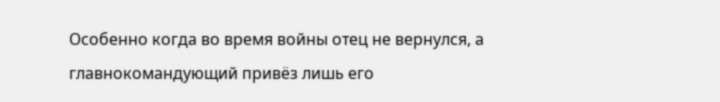Особенно когда во время войны отец не вернулся, а главнокомандующий привёз лишь его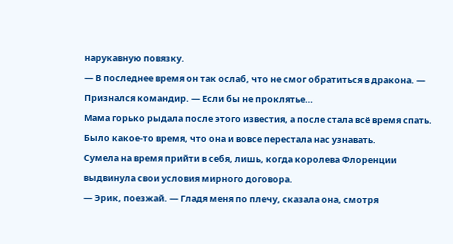нарукавную повязку.
— В последнее время он так ослаб, что не смог обратиться в дракона. — Признался командир. — Если бы не проклятье…
Мама горько рыдала после этого известия, а после стала всё время спать. Было какое-то время, что она и вовсе перестала нас узнавать.
Сумела на время прийти в себя, лишь, когда королева Флоренции выдвинула свои условия мирного договора.
— Эрик, поезжай. — Гладя меня по плечу, сказала она, смотря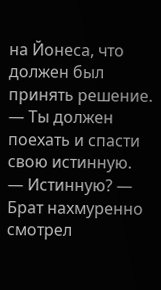на Йонеса, что должен был принять решение. — Ты должен поехать и спасти свою истинную.
— Истинную? — Брат нахмуренно смотрел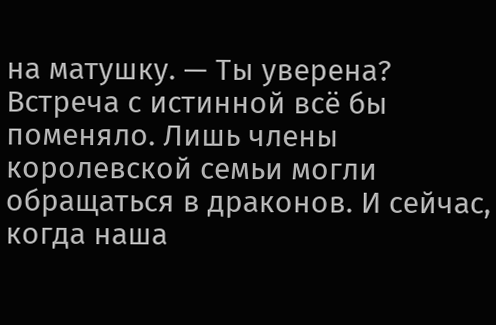на матушку. — Ты уверена?
Встреча с истинной всё бы поменяло. Лишь члены королевской семьи могли обращаться в драконов. И сейчас, когда наша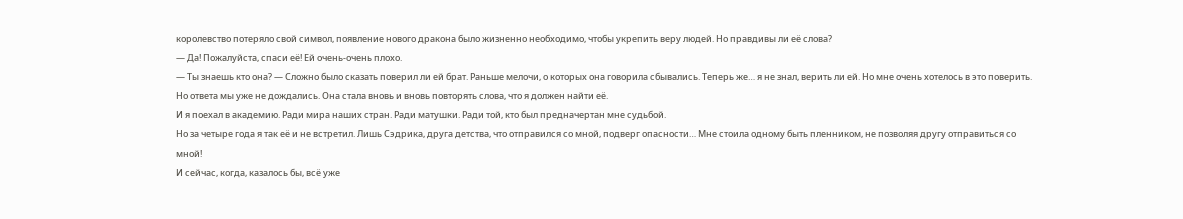королевство потеряло свой символ, появление нового дракона было жизненно необходимо, чтобы укрепить веру людей. Но правдивы ли её слова?
— Да! Пожалуйста, спаси её! Ей очень-очень плохо.
— Ты знаешь кто она? — Сложно было сказать поверил ли ей брат. Раньше мелочи, о которых она говорила сбывались. Теперь же… я не знал, верить ли ей. Но мне очень хотелось в это поверить.
Но ответа мы уже не дождались. Она стала вновь и вновь повторять слова, что я должен найти её.
И я поехал в академию. Ради мира наших стран. Ради матушки. Ради той, кто был предначертан мне судьбой.
Но за четыре года я так её и не встретил. Лишь Сэдрика, друга детства, что отправился со мной, подверг опасности… Мне стоила одному быть пленником, не позволяя другу отправиться со мной!
И сейчас, когда, казалось бы, всё уже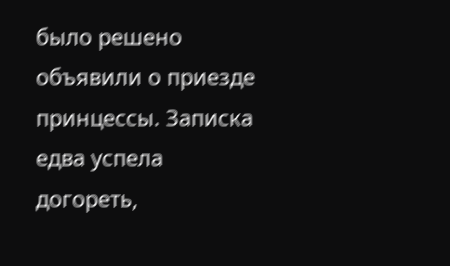было решено объявили о приезде принцессы. Записка едва успела догореть,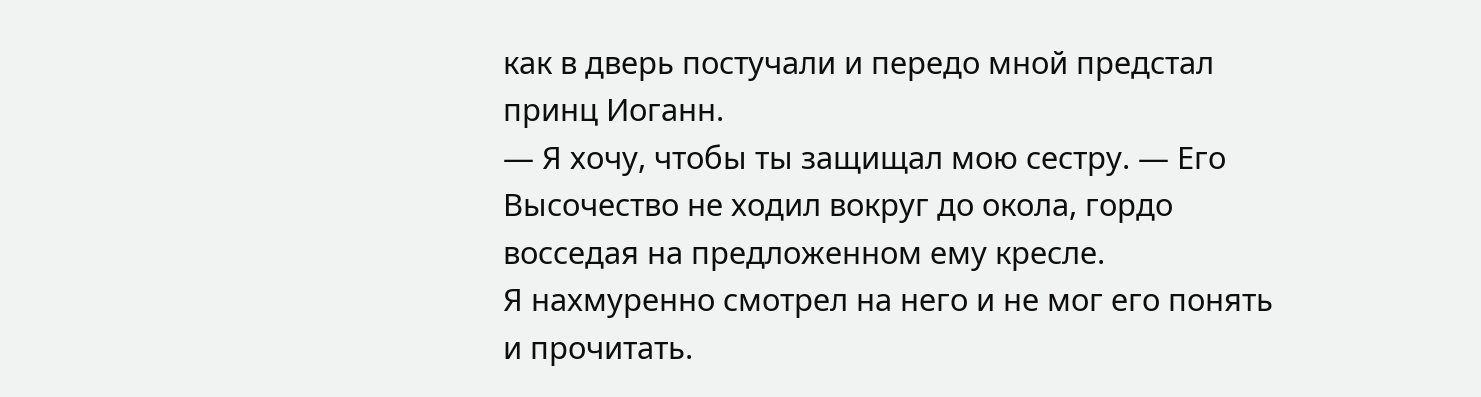как в дверь постучали и передо мной предстал принц Иоганн.
— Я хочу, чтобы ты защищал мою сестру. — Его Высочество не ходил вокруг до окола, гордо восседая на предложенном ему кресле.
Я нахмуренно смотрел на него и не мог его понять и прочитать.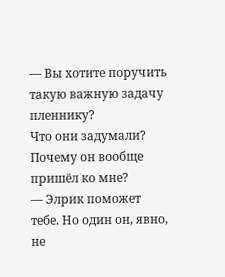— Вы хотите поручить такую важную задачу пленнику?
Что они задумали? Почему он вообще пришёл ко мне?
— Элрик поможет тебе. Но один он, явно, не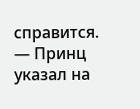справится. — Принц указал на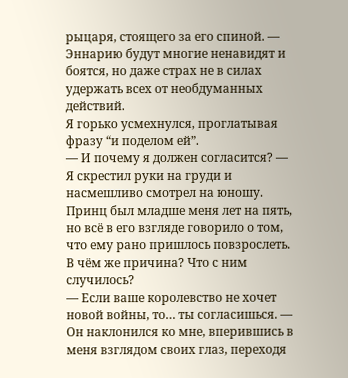рыцаря, стоящего за его спиной. — Эннарию будут многие ненавидят и боятся, но даже страх не в силах удержать всех от необдуманных действий.
Я горько усмехнулся, проглатывая фразу “и поделом ей”.
— И почему я должен согласится? — Я скрестил руки на груди и насмешливо смотрел на юношу. Принц был младше меня лет на пять, но всё в его взгляде говорило о том, что ему рано пришлось повзрослеть. В чём же причина? Что с ним случилось?
— Если ваше королевство не хочет новой войны, то… ты согласишься. — Он наклонился ко мне, вперившись в меня взглядом своих глаз, переходя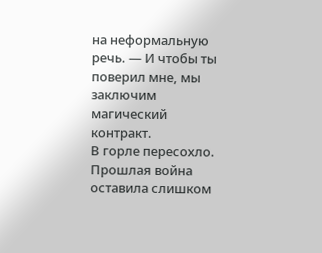на неформальную речь. — И чтобы ты поверил мне, мы заключим магический контракт.
В горле пересохло. Прошлая война оставила слишком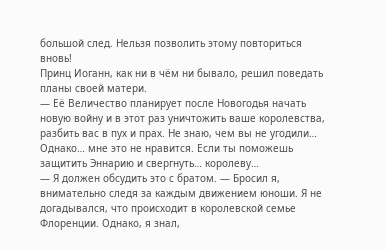большой след. Нельзя позволить этому повториться вновь!
Принц Иоганн, как ни в чём ни бывало, решил поведать планы своей матери.
— Её Величество планирует после Новогодья начать новую войну и в этот раз уничтожить ваше королевства, разбить вас в пух и прах. Не знаю, чем вы не угодили… Однако… мне это не нравится. Если ты поможешь защитить Эннарию и свергнуть… королеву…
— Я должен обсудить это с братом. — Бросил я, внимательно следя за каждым движением юноши. Я не догадывался, что происходит в королевской семье Флоренции. Однако, я знал,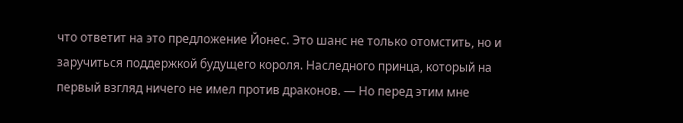что ответит на это предложение Йонес. Это шанс не только отомстить, но и заручиться поддержкой будущего короля. Наследного принца, который на первый взгляд ничего не имел против драконов. — Но перед этим мне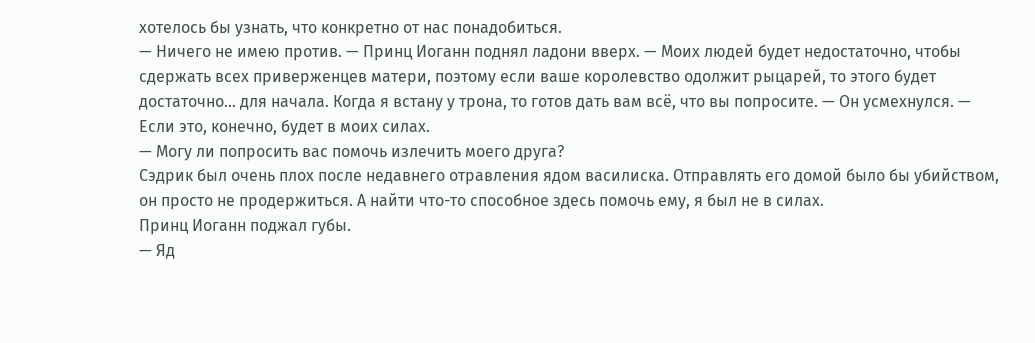хотелось бы узнать, что конкретно от нас понадобиться.
— Ничего не имею против. — Принц Иоганн поднял ладони вверх. — Моих людей будет недостаточно, чтобы сдержать всех приверженцев матери, поэтому если ваше королевство одолжит рыцарей, то этого будет достаточно… для начала. Когда я встану у трона, то готов дать вам всё, что вы попросите. — Он усмехнулся. — Если это, конечно, будет в моих силах.
— Могу ли попросить вас помочь излечить моего друга?
Сэдрик был очень плох после недавнего отравления ядом василиска. Отправлять его домой было бы убийством, он просто не продержиться. А найти что-то способное здесь помочь ему, я был не в силах.
Принц Иоганн поджал губы.
— Яд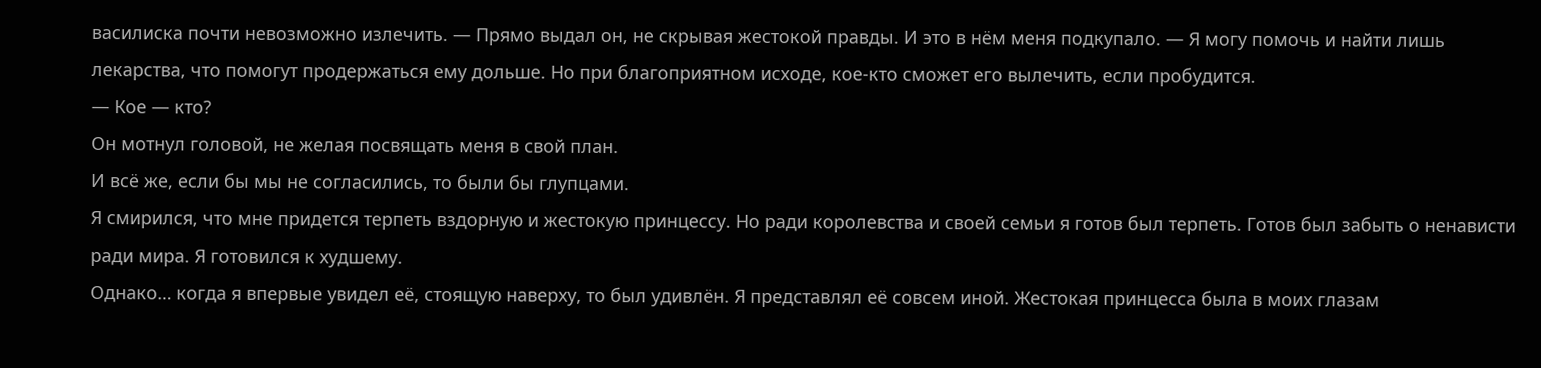василиска почти невозможно излечить. — Прямо выдал он, не скрывая жестокой правды. И это в нём меня подкупало. — Я могу помочь и найти лишь лекарства, что помогут продержаться ему дольше. Но при благоприятном исходе, кое-кто сможет его вылечить, если пробудится.
— Кое — кто?
Он мотнул головой, не желая посвящать меня в свой план.
И всё же, если бы мы не согласились, то были бы глупцами.
Я смирился, что мне придется терпеть вздорную и жестокую принцессу. Но ради королевства и своей семьи я готов был терпеть. Готов был забыть о ненависти ради мира. Я готовился к худшему.
Однако… когда я впервые увидел её, стоящую наверху, то был удивлён. Я представлял её совсем иной. Жестокая принцесса была в моих глазам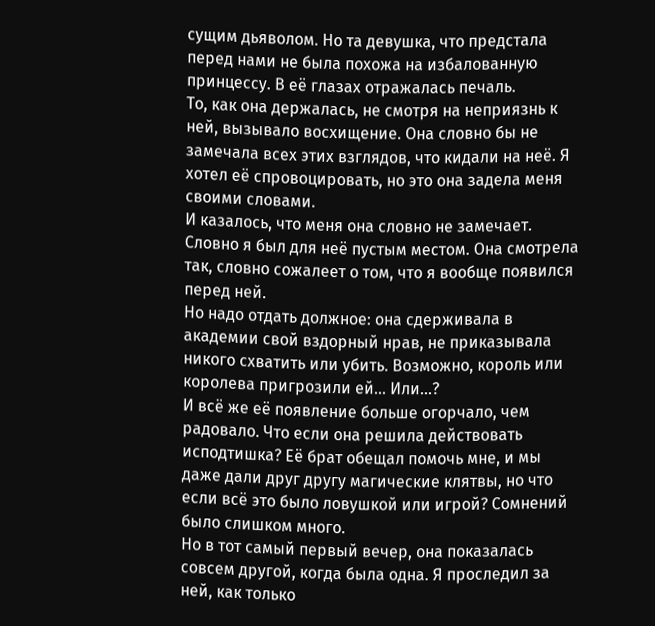сущим дьяволом. Но та девушка, что предстала перед нами не была похожа на избалованную принцессу. В её глазах отражалась печаль.
То, как она держалась, не смотря на неприязнь к ней, вызывало восхищение. Она словно бы не замечала всех этих взглядов, что кидали на неё. Я хотел её спровоцировать, но это она задела меня своими словами.
И казалось, что меня она словно не замечает. Словно я был для неё пустым местом. Она смотрела так, словно сожалеет о том, что я вообще появился перед ней.
Но надо отдать должное: она сдерживала в академии свой вздорный нрав, не приказывала никого схватить или убить. Возможно, король или королева пригрозили ей… Или…?
И всё же её появление больше огорчало, чем радовало. Что если она решила действовать исподтишка? Её брат обещал помочь мне, и мы даже дали друг другу магические клятвы, но что если всё это было ловушкой или игрой? Сомнений было слишком много.
Но в тот самый первый вечер, она показалась совсем другой, когда была одна. Я проследил за ней, как только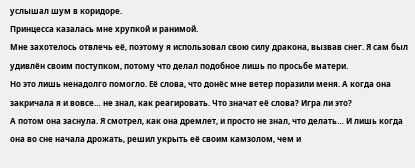услышал шум в коридоре.
Принцесса казалась мне хрупкой и ранимой.
Мне захотелось отвлечь её, поэтому я использовал свою силу дракона, вызвав снег. Я сам был удивлён своим поступком, потому что делал подобное лишь по просьбе матери.
Но это лишь ненадолго помогло. Её слова, что донёс мне ветер поразили меня. А когда она закричала я и вовсе… не знал, как реагировать. Что значат её слова? Игра ли это?
А потом она заснула. Я смотрел, как она дремлет, и просто не знал, что делать… И лишь когда она во сне начала дрожать, решил укрыть её своим камзолом, чем и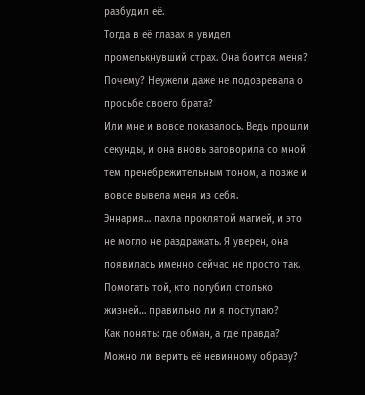разбудил её.
Тогда в её глазах я увидел промелькнувший страх. Она боится меня? Почему? Неужели даже не подозревала о просьбе своего брата?
Или мне и вовсе показалось. Ведь прошли секунды, и она вновь заговорила со мной тем пренебрежительным тоном, а позже и вовсе вывела меня из себя.
Эннария… пахла проклятой магией, и это не могло не раздражать. Я уверен, она появилась именно сейчас не просто так.
Помогать той, кто погубил столько жизней… правильно ли я поступаю?
Как понять: где обман, а где правда? Можно ли верить её невинному образу?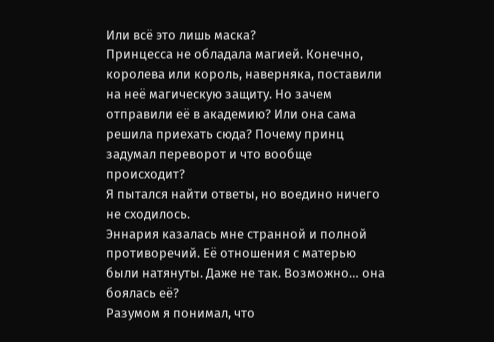Или всё это лишь маска?
Принцесса не обладала магией. Конечно, королева или король, наверняка, поставили на неё магическую защиту. Но зачем отправили её в академию? Или она сама решила приехать сюда? Почему принц задумал переворот и что вообще происходит?
Я пытался найти ответы, но воедино ничего не сходилось.
Эннария казалась мне странной и полной противоречий. Её отношения с матерью были натянуты. Даже не так. Возможно… она боялась её?
Разумом я понимал, что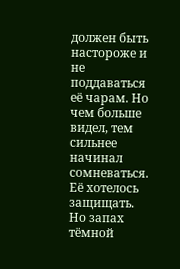должен быть настороже и не поддаваться её чарам. Но чем больше видел, тем сильнее начинал сомневаться. Её хотелось защищать.
Но запах тёмной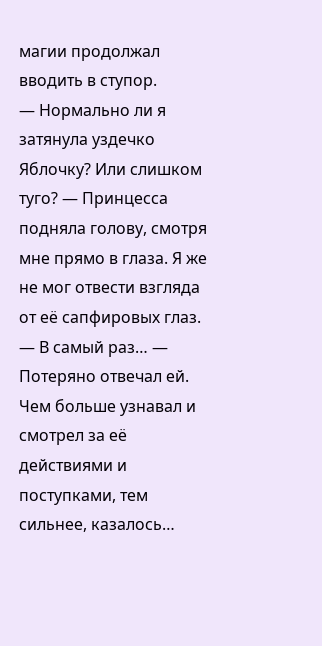магии продолжал вводить в ступор.
— Нормально ли я затянула уздечко Яблочку? Или слишком туго? — Принцесса подняла голову, смотря мне прямо в глаза. Я же не мог отвести взгляда от её сапфировых глаз.
— В самый раз… — Потеряно отвечал ей. Чем больше узнавал и смотрел за её действиями и поступками, тем сильнее, казалось…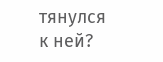тянулся к ней?